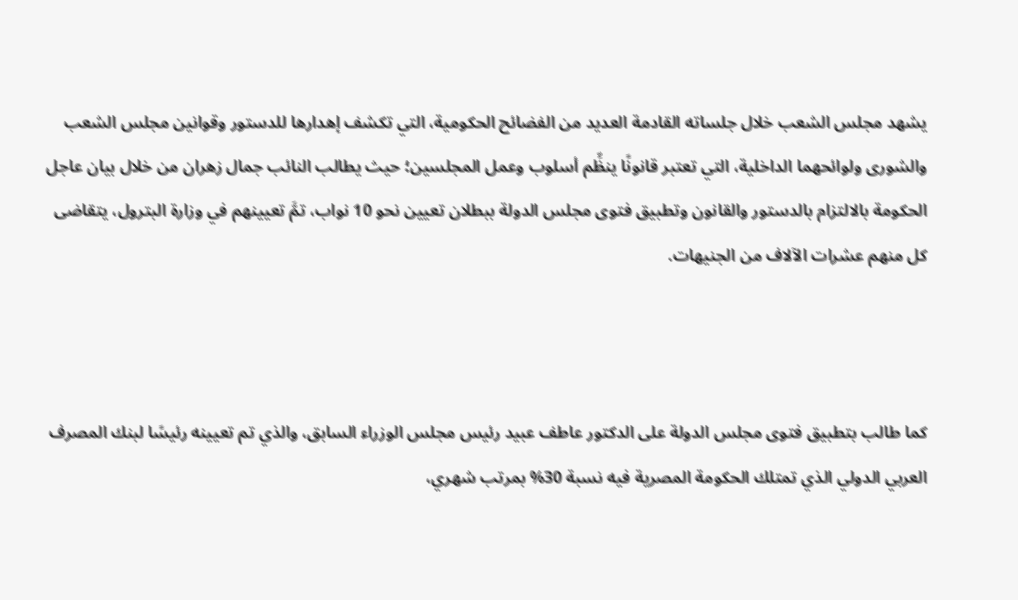يشهد مجلس الشعب خلال جلساته القادمة العديد من الفضائح الحكومية، التي تكشف إهدارها للدستور وقوانين مجلس الشعب والشورى ولوائحهما الداخلية، التي تعتبر قانونًا ينظِّم أسلوب وعمل المجلسين؛ حيث يطالب النائب جمال زهران من خلال بيان عاجل الحكومة بالالتزام بالدستور والقانون وتطبيق فتوى مجلس الدولة ببطلان تعيين نحو 10 نواب، تمَّ تعيينهم في وزارة البترول، يتقاضى كل منهم عشرات الآلاف من الجنيهات.



كما طالب بتطبيق فتوى مجلس الدولة على الدكتور عاطف عبيد رئيس مجلس الوزراء السابق، والذي تم تعيينه رئيسًا لبنك المصرف العربي الدولي الذي تمتلك الحكومة المصرية فيه نسبة 30% بمرتب شهري،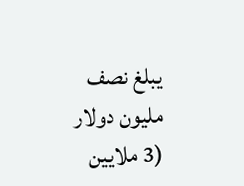يبلغ نصف مليون دولار (3 ملايين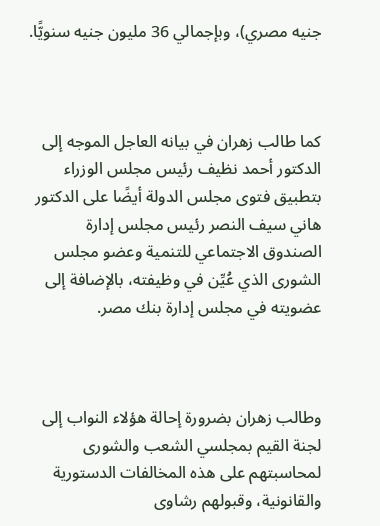جنيه مصري)، وبإجمالي 36 مليون جنيه سنويًّا.



كما طالب زهران في بيانه العاجل الموجه إلى الدكتور أحمد نظيف رئيس مجلس الوزراء بتطبيق فتوى مجلس الدولة أيضًا على الدكتور هاني سيف النصر رئيس مجلس إدارة الصندوق الاجتماعي للتنمية وعضو مجلس الشورى الذي عُيِّن في وظيفته، بالإضافة إلى عضويته في مجلس إدارة بنك مصر.



وطالب زهران بضرورة إحالة هؤلاء النواب إلى لجنة القيم بمجلسي الشعب والشورى لمحاسبتهم على هذه المخالفات الدستورية والقانونية، وقبولهم رشاوى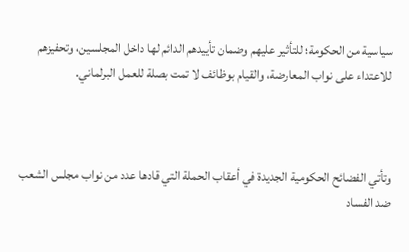سياسية من الحكومة؛ للتأثير عليهم وضمان تأييدهم الدائم لها داخل المجلسين، وتحفيزهم للاعتداء على نواب المعارضة، والقيام بوظائف لا تمت بصلة للعمل البرلماني.



وتأتي الفضائح الحكومية الجديدة في أعقاب الحملة التي قادها عدد من نواب مجلس الشعب ضد الفساد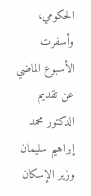الحكومي، وأسفرت الأسبوع الماضي عن تقديم الدكتور محمد إبراهيم سليمان وزير الإسكان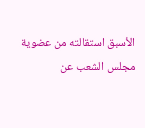الأسبق استقالته من عضوية مجلس الشعب عن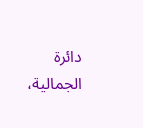دائرة الجمالية،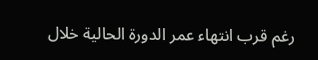رغم قرب انتهاء عمر الدورة الحالية خلال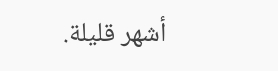أشهر قليلة.